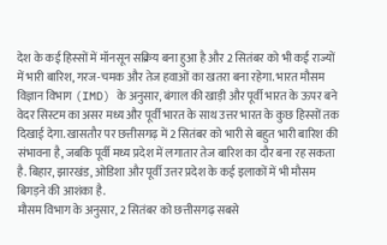देश के कई हिस्सों में मॉनसून सक्रिय बना हुआ है और 2 सितंबर को भी कई राज्यों में भारी बारिश, गरज-चमक और तेज हवाओं का खतरा बना रहेगा. भारत मौसम विज्ञान विभाग (IMD) के अनुसार, बंगाल की खाड़ी और पूर्वी भारत के ऊपर बने वेदर सिस्टम का असर मध्य और पूर्वी भारत के साथ उत्तर भारत के कुछ हिस्सों तक दिखाई देगा. खासतौर पर छत्तीसगढ़ में 2 सितंबर को भारी से बहुत भारी बारिश की संभावना है, जबकि पूर्वी मध्य प्रदेश में लगातार तेज बारिश का दौर बना रह सकता है. बिहार, झारखंड, ओडिशा और पूर्वी उत्तर प्रदेश के कई इलाकों में भी मौसम बिगड़ने की आशंका है.
मौसम विभाग के अनुसार, 2 सितंबर को छत्तीसगढ़ सबसे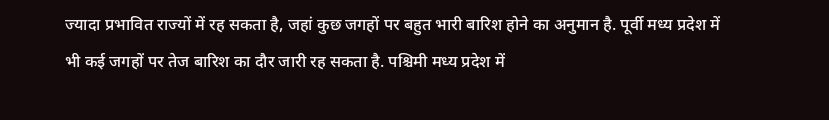ज्यादा प्रभावित राज्यों में रह सकता है, जहां कुछ जगहों पर बहुत भारी बारिश होने का अनुमान है. पूर्वी मध्य प्रदेश में भी कई जगहों पर तेज बारिश का दौर जारी रह सकता है. पश्चिमी मध्य प्रदेश में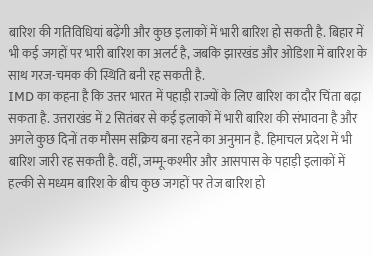बारिश की गतिविधियां बढ़ेंगी और कुछ इलाकों में भारी बारिश हो सकती है. बिहार में भी कई जगहों पर भारी बारिश का अलर्ट है, जबकि झारखंड और ओडिशा में बारिश के साथ गरज-चमक की स्थिति बनी रह सकती है.
IMD का कहना है कि उत्तर भारत में पहाड़ी राज्यों के लिए बारिश का दौर चिंता बढ़ा सकता है. उत्तराखंड में 2 सितंबर से कई इलाकों में भारी बारिश की संभावना है और अगले कुछ दिनों तक मौसम सक्रिय बना रहने का अनुमान है. हिमाचल प्रदेश में भी बारिश जारी रह सकती है. वहीं, जम्मू-कश्मीर और आसपास के पहाड़ी इलाकों में हल्की से मध्यम बारिश के बीच कुछ जगहों पर तेज बारिश हो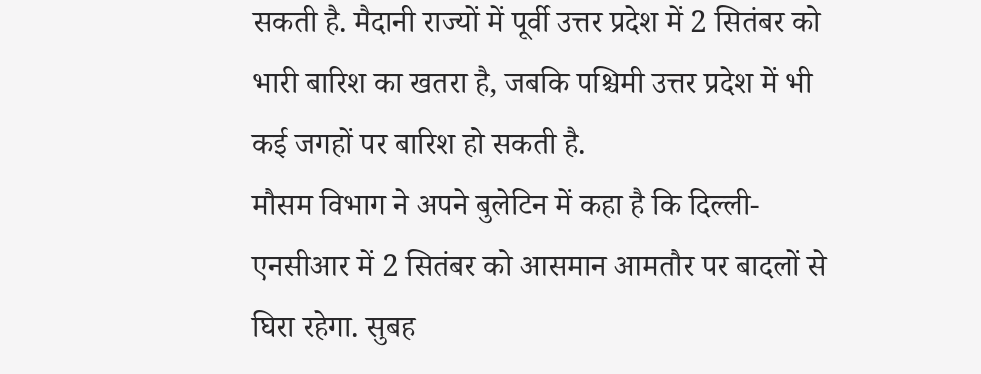सकती है. मैदानी राज्यों में पूर्वी उत्तर प्रदेश में 2 सितंबर को भारी बारिश का खतरा है, जबकि पश्चिमी उत्तर प्रदेश में भी कई जगहों पर बारिश हो सकती है.
मौसम विभाग ने अपने बुलेटिन में कहा है कि दिल्ली-एनसीआर में 2 सितंबर को आसमान आमतौर पर बादलों से घिरा रहेगा. सुबह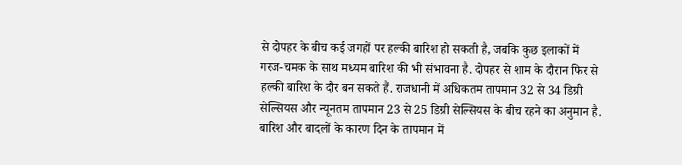से दोपहर के बीच कई जगहों पर हल्की बारिश हो सकती है, जबकि कुछ इलाकों में गरज-चमक के साथ मध्यम बारिश की भी संभावना है. दोपहर से शाम के दौरान फिर से हल्की बारिश के दौर बन सकते हैं. राजधानी में अधिकतम तापमान 32 से 34 डिग्री सेल्सियस और न्यूनतम तापमान 23 से 25 डिग्री सेल्सियस के बीच रहने का अनुमान है. बारिश और बादलों के कारण दिन के तापमान में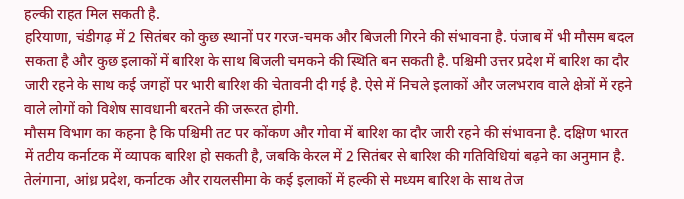हल्की राहत मिल सकती है.
हरियाणा, चंडीगढ़ में 2 सितंबर को कुछ स्थानों पर गरज-चमक और बिजली गिरने की संभावना है. पंजाब में भी मौसम बदल सकता है और कुछ इलाकों में बारिश के साथ बिजली चमकने की स्थिति बन सकती है. पश्चिमी उत्तर प्रदेश में बारिश का दौर जारी रहने के साथ कई जगहों पर भारी बारिश की चेतावनी दी गई है. ऐसे में निचले इलाकों और जलभराव वाले क्षेत्रों में रहने वाले लोगों को विशेष सावधानी बरतने की जरूरत होगी.
मौसम विभाग का कहना है कि पश्चिमी तट पर कोंकण और गोवा में बारिश का दौर जारी रहने की संभावना है. दक्षिण भारत में तटीय कर्नाटक में व्यापक बारिश हो सकती है, जबकि केरल में 2 सितंबर से बारिश की गतिविधियां बढ़ने का अनुमान है. तेलंगाना, आंध्र प्रदेश, कर्नाटक और रायलसीमा के कई इलाकों में हल्की से मध्यम बारिश के साथ तेज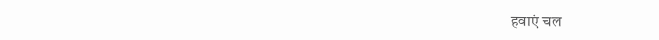हवाएं चल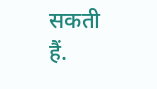सकती हैं.